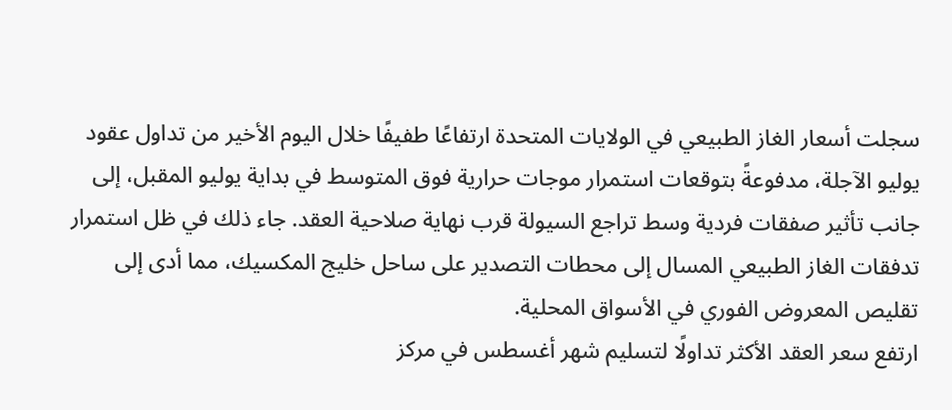سجلت أسعار الغاز الطبيعي في الولايات المتحدة ارتفاعًا طفيفًا خلال اليوم الأخير من تداول عقود يوليو الآجلة، مدفوعةً بتوقعات استمرار موجات حرارية فوق المتوسط في بداية يوليو المقبل، إلى جانب تأثير صفقات فردية وسط تراجع السيولة قرب نهاية صلاحية العقد. جاء ذلك في ظل استمرار تدفقات الغاز الطبيعي المسال إلى محطات التصدير على ساحل خليج المكسيك، مما أدى إلى تقليص المعروض الفوري في الأسواق المحلية.
ارتفع سعر العقد الأكثر تداولًا لتسليم شهر أغسطس في مركز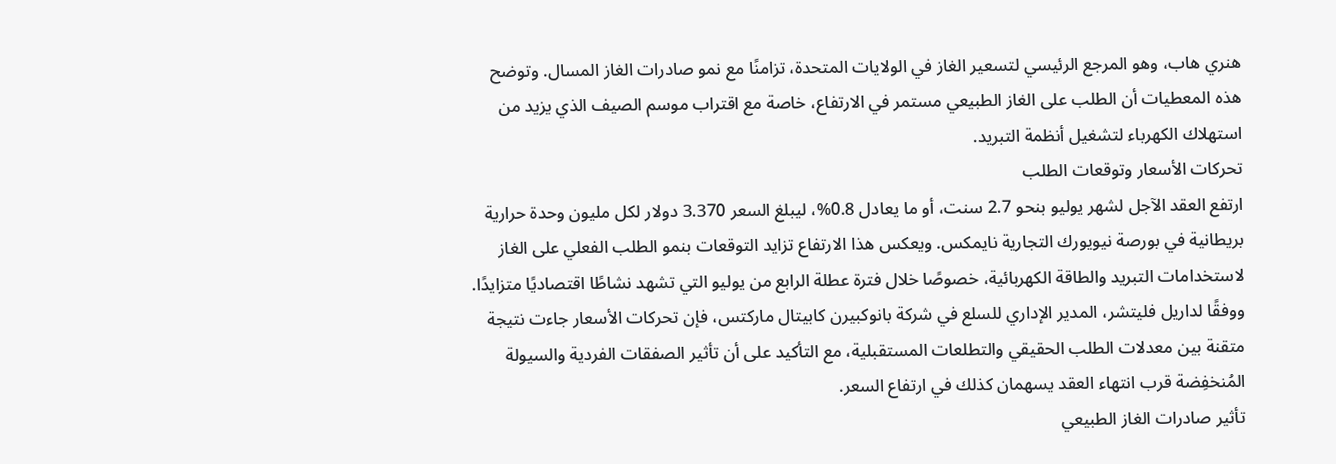هنري هاب، وهو المرجع الرئيسي لتسعير الغاز في الولايات المتحدة، تزامنًا مع نمو صادرات الغاز المسال. وتوضح هذه المعطيات أن الطلب على الغاز الطبيعي مستمر في الارتفاع، خاصة مع اقتراب موسم الصيف الذي يزيد من استهلاك الكهرباء لتشغيل أنظمة التبريد.
تحركات الأسعار وتوقعات الطلب
ارتفع العقد الآجل لشهر يوليو بنحو 2.7 سنت، أو ما يعادل 0.8%، ليبلغ السعر 3.370 دولار لكل مليون وحدة حرارية بريطانية في بورصة نيويورك التجارية نايمكس. ويعكس هذا الارتفاع تزايد التوقعات بنمو الطلب الفعلي على الغاز لاستخدامات التبريد والطاقة الكهربائية، خصوصًا خلال فترة عطلة الرابع من يوليو التي تشهد نشاطًا اقتصاديًا متزايدًا.
ووفقًا لداريل فليتشر، المدير الإداري للسلع في شركة بانوكبيرن كابيتال ماركتس، فإن تحركات الأسعار جاءت نتيجة متقنة بين معدلات الطلب الحقيقي والتطلعات المستقبلية، مع التأكيد على أن تأثير الصفقات الفردية والسيولة المُنخفِضة قرب انتهاء العقد يسهمان كذلك في ارتفاع السعر.
تأثير صادرات الغاز الطبيعي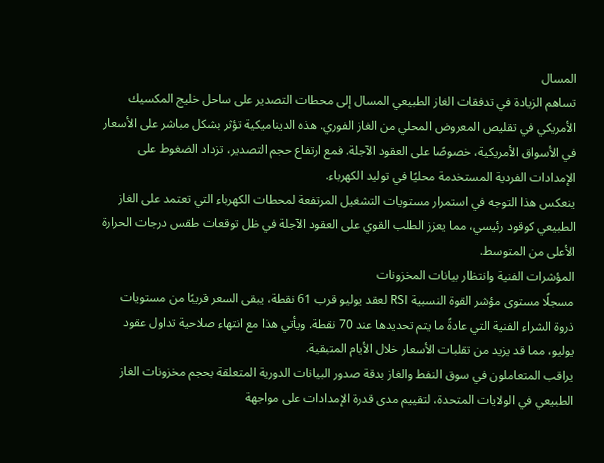المسال
تساهم الزيادة في تدفقات الغاز الطبيعي المسال إلى محطات التصدير على ساحل خليج المكسيك الأمريكي في تقليص المعروض المحلي من الغاز الفوري. هذه الديناميكية تؤثر بشكل مباشر على الأسعار في الأسواق الأمريكية، خصوصًا على العقود الآجلة. فمع ارتفاع حجم التصدير، تزداد الضغوط على الإمدادات الفردية المستخدمة محليًا في توليد الكهرباء.
ينعكس هذا التوجه في استمرار مستويات التشغيل المرتفعة لمحطات الكهرباء التي تعتمد على الغاز الطبيعي كوقود رئيسي، مما يعزز الطلب القوي على العقود الآجلة في ظل توقعات طقس درجات الحرارة الأعلى من المتوسط.
المؤشرات الفنية وانتظار بيانات المخزونات
مسجلًا مستوى مؤشر القوة النسبية RSI لعقد يوليو قرب 61 نقطة، يبقى السعر قريبًا من مستويات ذروة الشراء الفنية التي عادةً ما يتم تحديدها عند 70 نقطة. ويأتي هذا مع انتهاء صلاحية تداول عقود يوليو، مما قد يزيد من تقلبات الأسعار خلال الأيام المتبقية.
يراقب المتعاملون في سوق النفط والغاز بدقة صدور البيانات الدورية المتعلقة بحجم مخزونات الغاز الطبيعي في الولايات المتحدة، لتقييم مدى قدرة الإمدادات على مواجهة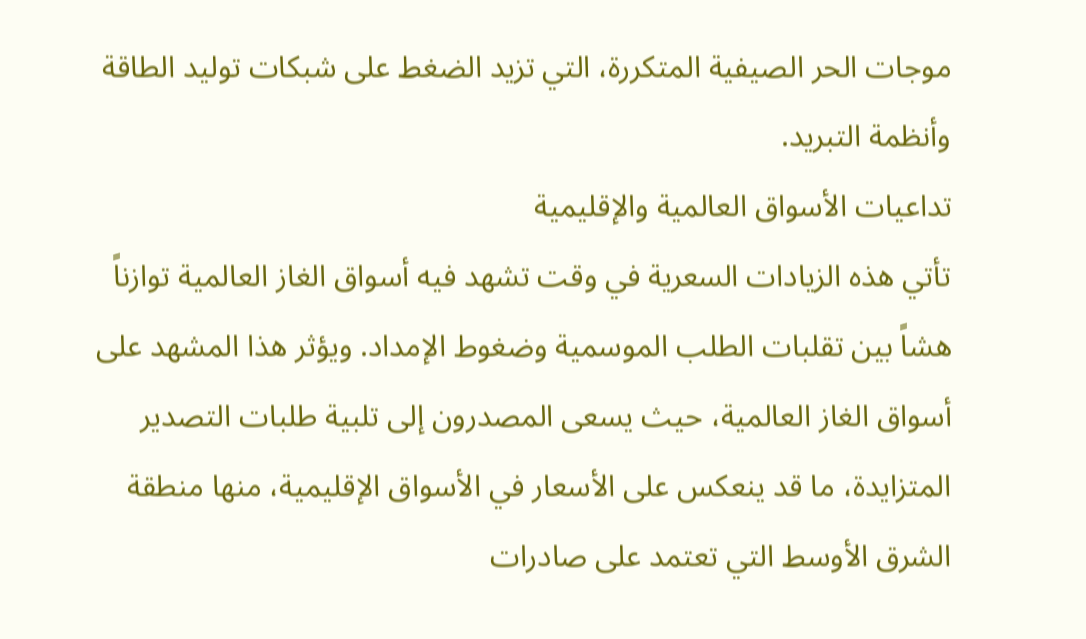موجات الحر الصيفية المتكررة، التي تزيد الضغط على شبكات توليد الطاقة وأنظمة التبريد.
تداعيات الأسواق العالمية والإقليمية
تأتي هذه الزيادات السعرية في وقت تشهد فيه أسواق الغاز العالمية توازناً هشاً بين تقلبات الطلب الموسمية وضغوط الإمداد. ويؤثر هذا المشهد على أسواق الغاز العالمية، حيث يسعى المصدرون إلى تلبية طلبات التصدير المتزايدة، ما قد ينعكس على الأسعار في الأسواق الإقليمية، منها منطقة الشرق الأوسط التي تعتمد على صادرات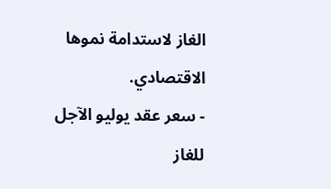الغاز لاستدامة نموها الاقتصادي.
- سعر عقد يوليو الآجل للغاز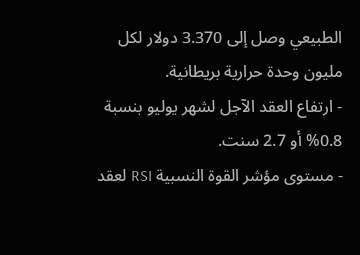الطبيعي وصل إلى 3.370 دولار لكل مليون وحدة حرارية بريطانية.
- ارتفاع العقد الآجل لشهر يوليو بنسبة 0.8% أو 2.7 سنت.
- مستوى مؤشر القوة النسبية RSI لعقد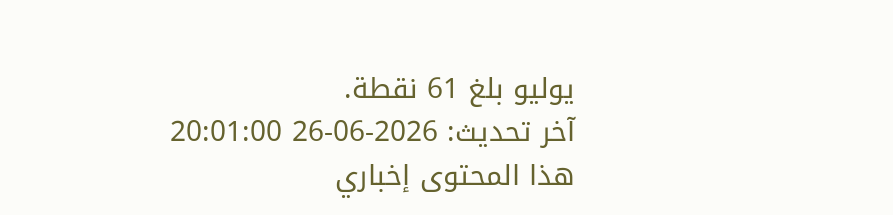يوليو بلغ 61 نقطة.
آخر تحديث: 2026-06-26 20:01:00
هذا المحتوى إخباري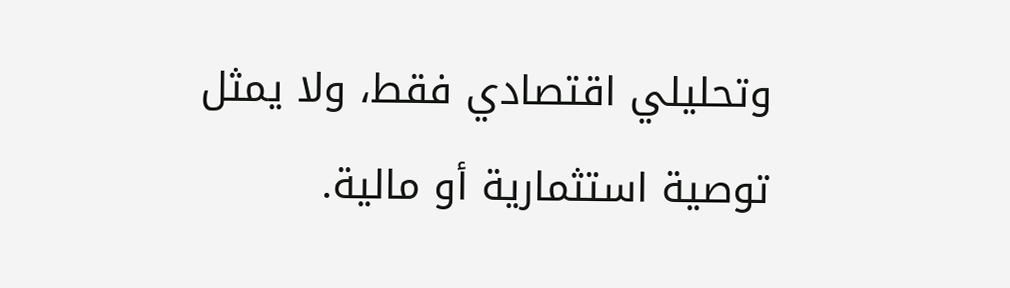وتحليلي اقتصادي فقط، ولا يمثل توصية استثمارية أو مالية.